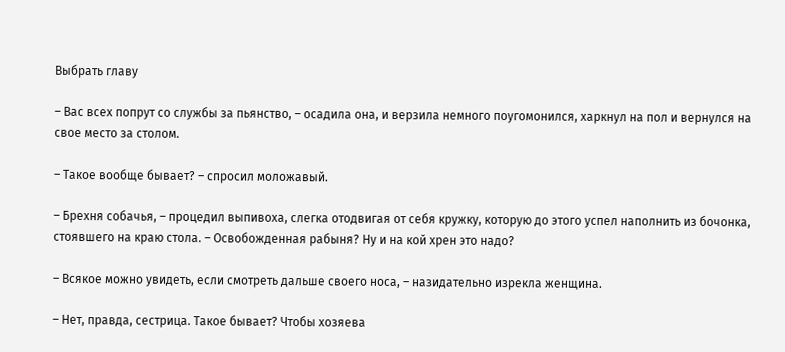Выбрать главу

– Вас всех попрут со службы за пьянство, – осадила она, и верзила немного поугомонился, харкнул на пол и вернулся на свое место за столом.

– Такое вообще бывает? – спросил моложавый.

– Брехня собачья, – процедил выпивоха, слегка отодвигая от себя кружку, которую до этого успел наполнить из бочонка, стоявшего на краю стола. – Освобожденная рабыня? Ну и на кой хрен это надо?

– Всякое можно увидеть, если смотреть дальше своего носа, – назидательно изрекла женщина.

– Нет, правда, сестрица. Такое бывает? Чтобы хозяева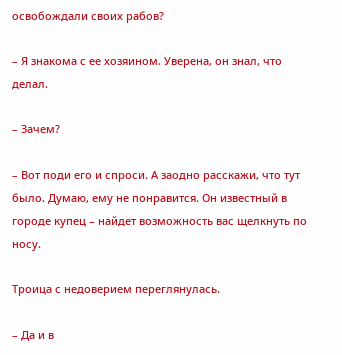освобождали своих рабов?

– Я знакома с ее хозяином. Уверена, он знал, что делал.

– Зачем?

– Вот поди его и спроси. А заодно расскажи, что тут было. Думаю, ему не понравится. Он известный в городе купец – найдет возможность вас щелкнуть по носу.

Троица с недоверием переглянулась.

– Да и в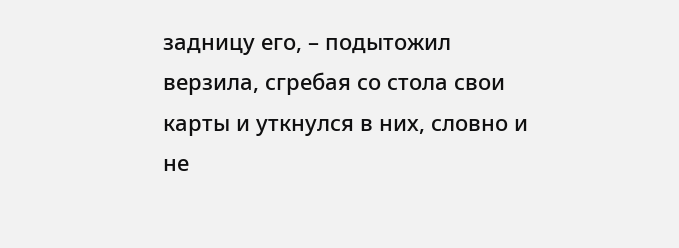задницу его, – подытожил верзила, сгребая со стола свои карты и уткнулся в них, словно и не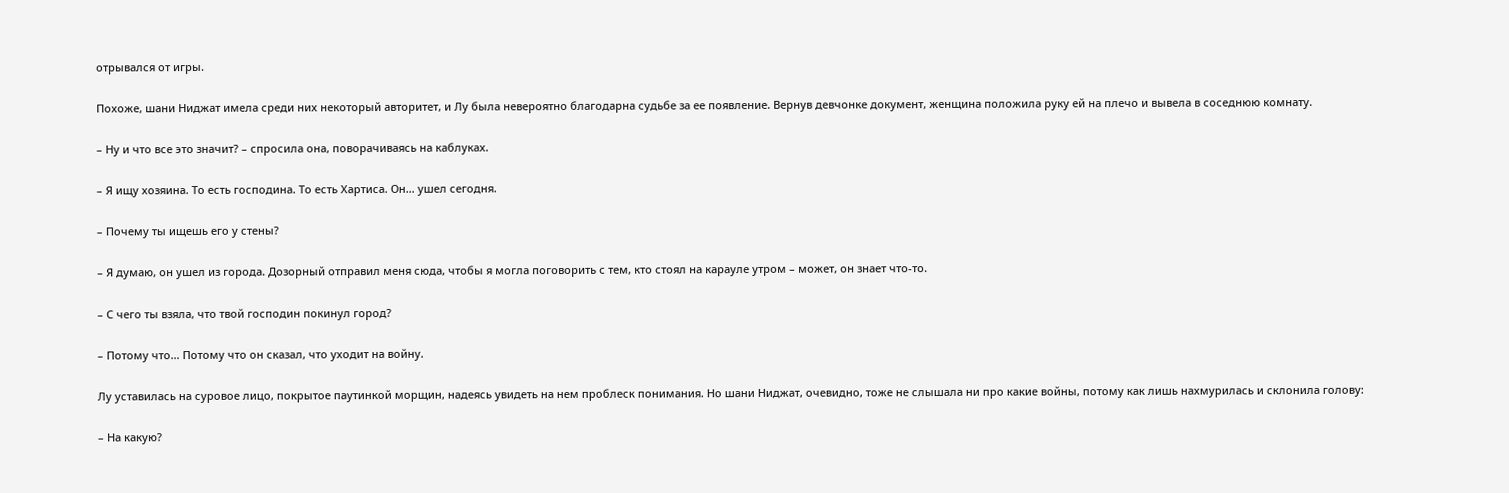отрывался от игры.

Похоже, шани Ниджат имела среди них некоторый авторитет, и Лу была невероятно благодарна судьбе за ее появление. Вернув девчонке документ, женщина положила руку ей на плечо и вывела в соседнюю комнату.

– Ну и что все это значит? – спросила она, поворачиваясь на каблуках.

– Я ищу хозяина. То есть господина. То есть Хартиса. Он… ушел сегодня.

– Почему ты ищешь его у стены?

– Я думаю, он ушел из города. Дозорный отправил меня сюда, чтобы я могла поговорить с тем, кто стоял на карауле утром – может, он знает что-то.

– С чего ты взяла, что твой господин покинул город?

– Потому что… Потому что он сказал, что уходит на войну.

Лу уставилась на суровое лицо, покрытое паутинкой морщин, надеясь увидеть на нем проблеск понимания. Но шани Ниджат, очевидно, тоже не слышала ни про какие войны, потому как лишь нахмурилась и склонила голову:

– На какую?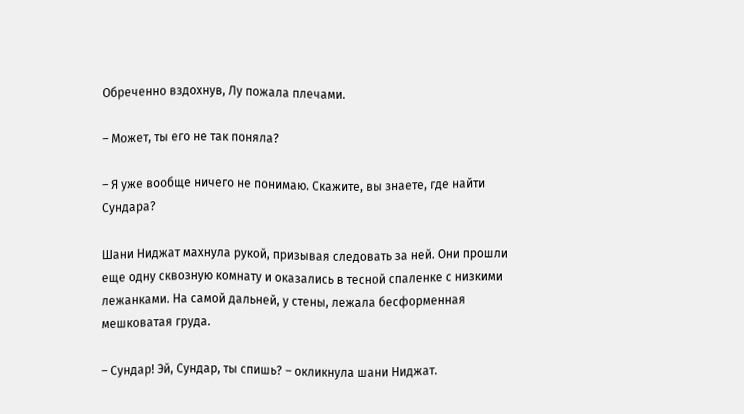Обреченно вздохнув, Лу пожала плечами.

– Может, ты его не так поняла?

– Я уже вообще ничего не понимаю. Скажите, вы знаете, где найти Сундара?

Шани Ниджат махнула рукой, призывая следовать за ней. Они прошли еще одну сквозную комнату и оказались в тесной спаленке с низкими лежанками. На самой дальней, у стены, лежала бесформенная мешковатая груда.

– Сундар! Эй, Сундар, ты спишь? – окликнула шани Ниджат.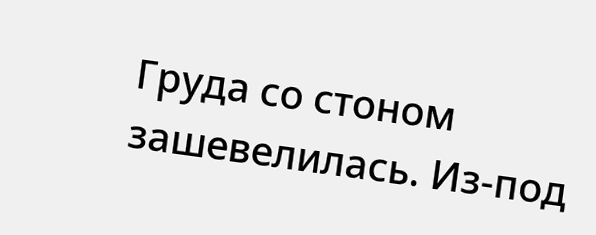Груда со стоном зашевелилась. Из-под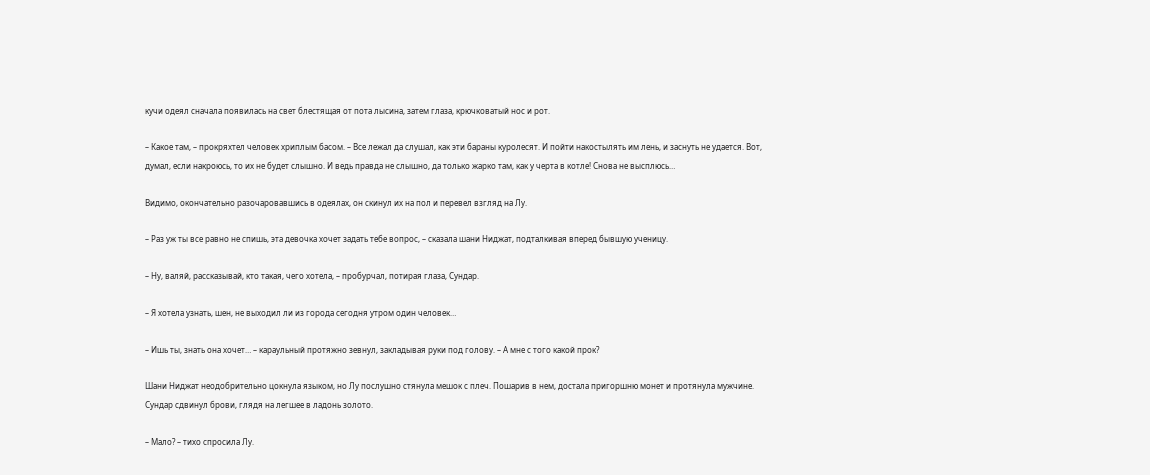кучи одеял сначала появилась на свет блестящая от пота лысина, затем глаза, крючковатый нос и рот.

– Какое там, – прокряхтел человек хриплым басом. – Все лежал да слушал, как эти бараны куролесят. И пойти накостылять им лень, и заснуть не удается. Вот, думал, если накроюсь, то их не будет слышно. И ведь правда не слышно, да только жарко там, как у черта в котле! Снова не высплюсь…

Видимо, окончательно разочаровавшись в одеялах, он скинул их на пол и перевел взгляд на Лу.

– Раз уж ты все равно не спишь, эта девочка хочет задать тебе вопрос, – сказала шани Ниджат, подталкивая вперед бывшую ученицу.

– Ну, валяй, рассказывай, кто такая, чего хотела, – пробурчал, потирая глаза, Сундар.

– Я хотела узнать, шен, не выходил ли из города сегодня утром один человек…

– Ишь ты, знать она хочет… – караульный протяжно зевнул, закладывая руки под голову. – А мне с того какой прок?

Шани Ниджат неодобрительно цокнула языком, но Лу послушно стянула мешок с плеч. Пошарив в нем, достала пригоршню монет и протянула мужчине. Сундар сдвинул брови, глядя на легшее в ладонь золото.

– Мало? – тихо спросила Лу.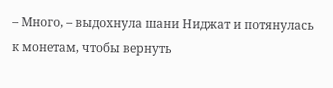– Много, – выдохнула шани Ниджат и потянулась к монетам, чтобы вернуть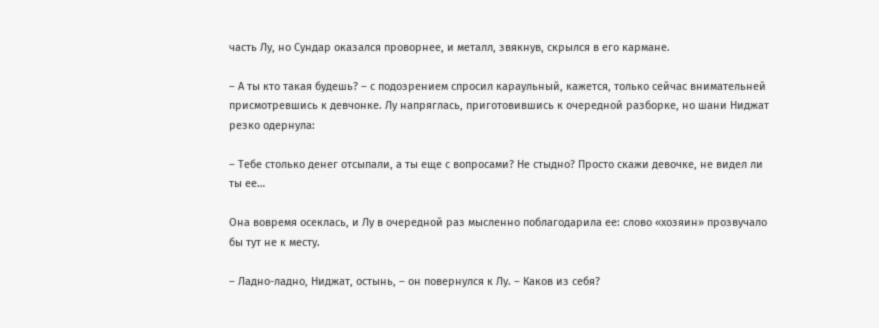часть Лу, но Сундар оказался проворнее, и металл, звякнув, скрылся в его кармане.

– А ты кто такая будешь? – с подозрением спросил караульный, кажется, только сейчас внимательней присмотревшись к девчонке. Лу напряглась, приготовившись к очередной разборке, но шани Ниджат резко одернула:

– Тебе столько денег отсыпали, а ты еще с вопросами? Не стыдно? Просто скажи девочке, не видел ли ты ее…

Она вовремя осеклась, и Лу в очередной раз мысленно поблагодарила ее: слово «хозяин» прозвучало бы тут не к месту.

– Ладно-ладно, Ниджат, остынь, – он повернулся к Лу. – Каков из себя?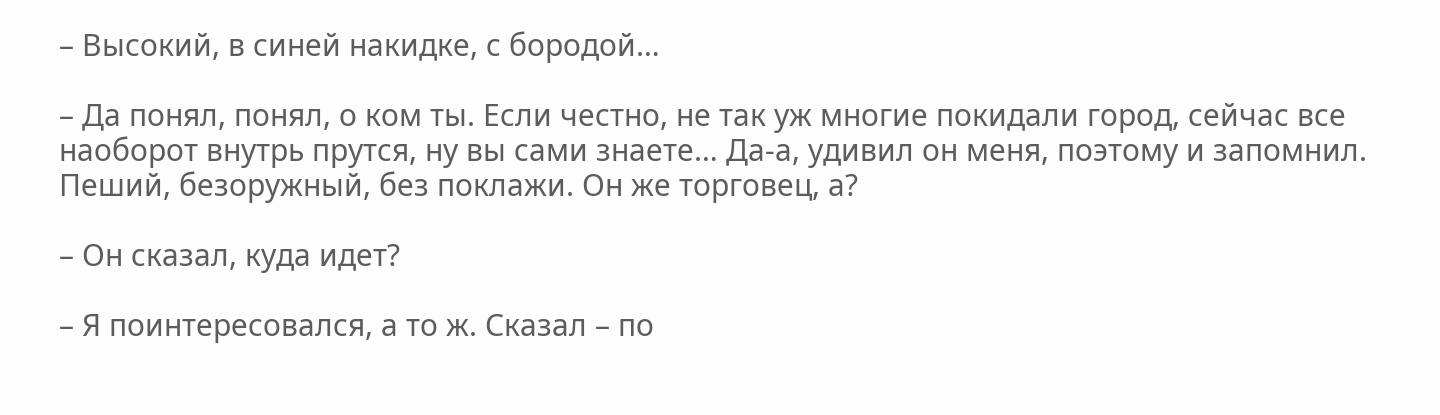– Высокий, в синей накидке, с бородой…

– Да понял, понял, о ком ты. Если честно, не так уж многие покидали город, сейчас все наоборот внутрь прутся, ну вы сами знаете… Да-а, удивил он меня, поэтому и запомнил. Пеший, безоружный, без поклажи. Он же торговец, а?

– Он сказал, куда идет?

– Я поинтересовался, а то ж. Сказал – по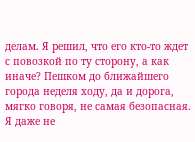делам. Я решил, что его кто-то ждет с повозкой по ту сторону, а как иначе? Пешком до ближайшего города неделя ходу, да и дорога, мягко говоря, не самая безопасная. Я даже не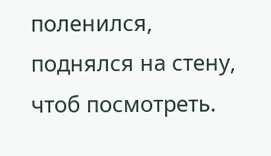поленился, поднялся на стену, чтоб посмотреть.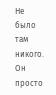Не было там никого. Он просто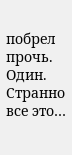побрел прочь. Один. Странно все это…